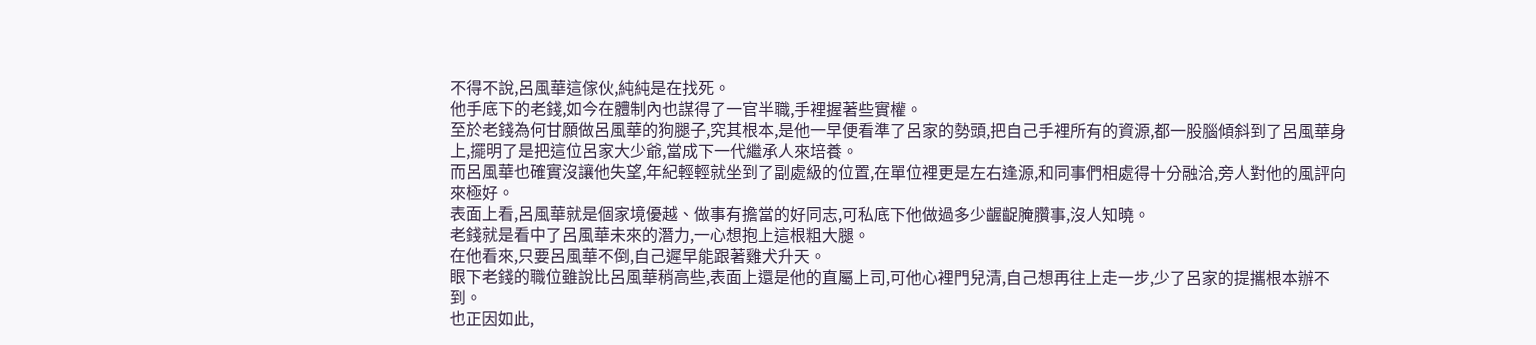不得不說,呂風華這傢伙,純純是在找死。
他手底下的老錢,如今在體制內也謀得了一官半職,手裡握著些實權。
至於老錢為何甘願做呂風華的狗腿子,究其根本,是他一早便看準了呂家的勢頭,把自己手裡所有的資源,都一股腦傾斜到了呂風華身上,擺明了是把這位呂家大少爺,當成下一代繼承人來培養。
而呂風華也確實沒讓他失望,年紀輕輕就坐到了副處級的位置,在單位裡更是左右逢源,和同事們相處得十分融洽,旁人對他的風評向來極好。
表面上看,呂風華就是個家境優越、做事有擔當的好同志,可私底下他做過多少齷齪腌臢事,沒人知曉。
老錢就是看中了呂風華未來的潛力,一心想抱上這根粗大腿。
在他看來,只要呂風華不倒,自己遲早能跟著雞犬升天。
眼下老錢的職位雖說比呂風華稍高些,表面上還是他的直屬上司,可他心裡門兒清,自己想再往上走一步,少了呂家的提攜根本辦不到。
也正因如此,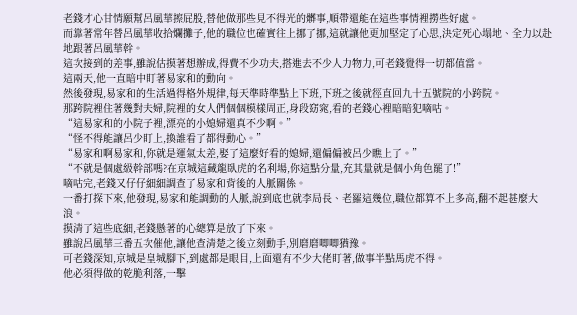老錢才心甘情願幫呂風華擦屁股,替他做那些見不得光的髒事,順帶還能在這些事情裡撈些好處。
而靠著常年替呂風華收拾爛攤子,他的職位也確實往上挪了挪,這就讓他更加堅定了心思,決定死心塌地、全力以赴地跟著呂風華幹。
這次接到的差事,雖說估摸著想辦成,得費不少功夫,搭進去不少人力物力,可老錢覺得一切都值當。
這兩天,他一直暗中盯著易家和的動向。
然後發現,易家和的生活過得格外規律,每天準時準點上下班,下班之後就徑直回九十五號院的小跨院。
那跨院裡住著幾對夫婦,院裡的女人們個個模樣周正,身段窈窕,看的老錢心裡暗暗犯嘀咕。
“這易家和的小院子裡,漂亮的小媳婦還真不少啊。”
“怪不得能讓呂少盯上,換誰看了都得動心。”
“易家和啊易家和,你就是運氣太差,娶了這麼好看的媳婦,還偏偏被呂少瞧上了。”
“不就是個處級幹部嗎?在京城這藏龍臥虎的名利場,你這點分量,充其量就是個小角色罷了!”
嘀咕完,老錢又仔仔細細調查了易家和背後的人脈關係。
一番打探下來,他發現,易家和能調動的人脈,說到底也就李局長、老羅這幾位,職位都算不上多高,翻不起甚麼大浪。
摸清了這些底細,老錢懸著的心總算是放了下來。
雖說呂風華三番五次催他,讓他查清楚之後立刻動手,別磨磨唧唧猶豫。
可老錢深知,京城是皇城腳下,到處都是眼目,上面還有不少大佬盯著,做事半點馬虎不得。
他必須得做的乾脆利落,一擊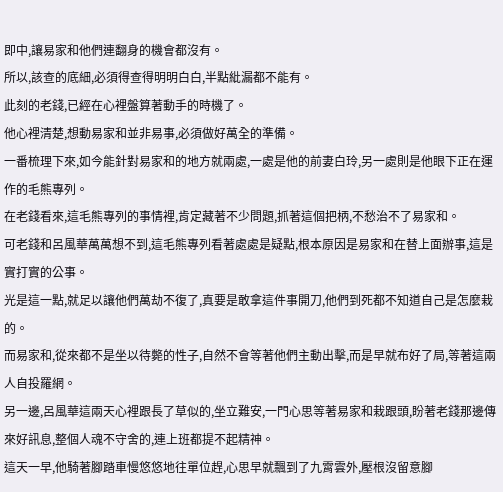即中,讓易家和他們連翻身的機會都沒有。
所以,該查的底細,必須得查得明明白白,半點紕漏都不能有。
此刻的老錢,已經在心裡盤算著動手的時機了。
他心裡清楚,想動易家和並非易事,必須做好萬全的準備。
一番梳理下來,如今能針對易家和的地方就兩處,一處是他的前妻白玲,另一處則是他眼下正在運作的毛熊專列。
在老錢看來,這毛熊專列的事情裡,肯定藏著不少問題,抓著這個把柄,不愁治不了易家和。
可老錢和呂風華萬萬想不到,這毛熊專列看著處處是疑點,根本原因是易家和在替上面辦事,這是實打實的公事。
光是這一點,就足以讓他們萬劫不復了,真要是敢拿這件事開刀,他們到死都不知道自己是怎麼栽的。
而易家和,從來都不是坐以待斃的性子,自然不會等著他們主動出擊,而是早就布好了局,等著這兩人自投羅網。
另一邊,呂風華這兩天心裡跟長了草似的,坐立難安,一門心思等著易家和栽跟頭,盼著老錢那邊傳來好訊息,整個人魂不守舍的,連上班都提不起精神。
這天一早,他騎著腳踏車慢悠悠地往單位趕,心思早就飄到了九霄雲外,壓根沒留意腳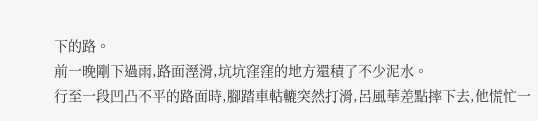下的路。
前一晚剛下過雨,路面溼滑,坑坑窪窪的地方還積了不少泥水。
行至一段凹凸不平的路面時,腳踏車軲轆突然打滑,呂風華差點摔下去,他慌忙一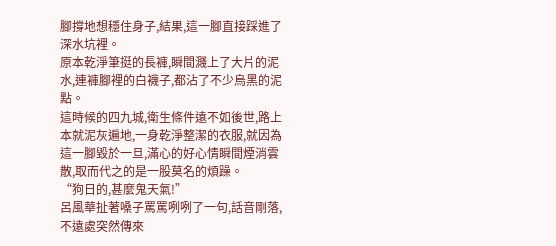腳撐地想穩住身子,結果,這一腳直接踩進了深水坑裡。
原本乾淨筆挺的長褲,瞬間濺上了大片的泥水,連褲腳裡的白襪子,都沾了不少烏黑的泥點。
這時候的四九城,衛生條件遠不如後世,路上本就泥灰遍地,一身乾淨整潔的衣服,就因為這一腳毀於一旦,滿心的好心情瞬間煙消雲散,取而代之的是一股莫名的煩躁。
“狗日的,甚麼鬼天氣!”
呂風華扯著嗓子罵罵咧咧了一句,話音剛落,不遠處突然傳來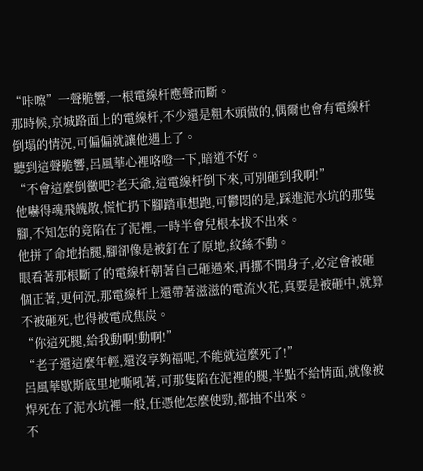“咔嚓”一聲脆響,一根電線杆應聲而斷。
那時候,京城路面上的電線杆,不少還是粗木頭做的,偶爾也會有電線杆倒塌的情況,可偏偏就讓他遇上了。
聽到這聲脆響,呂風華心裡咯噔一下,暗道不好。
“不會這麼倒黴吧?老天爺,這電線杆倒下來,可別砸到我啊!”
他嚇得魂飛魄散,慌忙扔下腳踏車想跑,可鬱悶的是,踩進泥水坑的那隻腳,不知怎的竟陷在了泥裡,一時半會兒根本拔不出來。
他拼了命地抬腿,腳卻像是被釘在了原地,紋絲不動。
眼看著那根斷了的電線杆朝著自己砸過來,再挪不開身子,必定會被砸個正著,更何況,那電線杆上還帶著滋滋的電流火花,真要是被砸中,就算不被砸死,也得被電成焦炭。
“你這死腿,給我動啊!動啊!”
“老子還這麼年輕,還沒享夠福呢,不能就這麼死了!”
呂風華歇斯底里地嘶吼著,可那隻陷在泥裡的腿,半點不給情面,就像被焊死在了泥水坑裡一般,任憑他怎麼使勁,都抽不出來。
不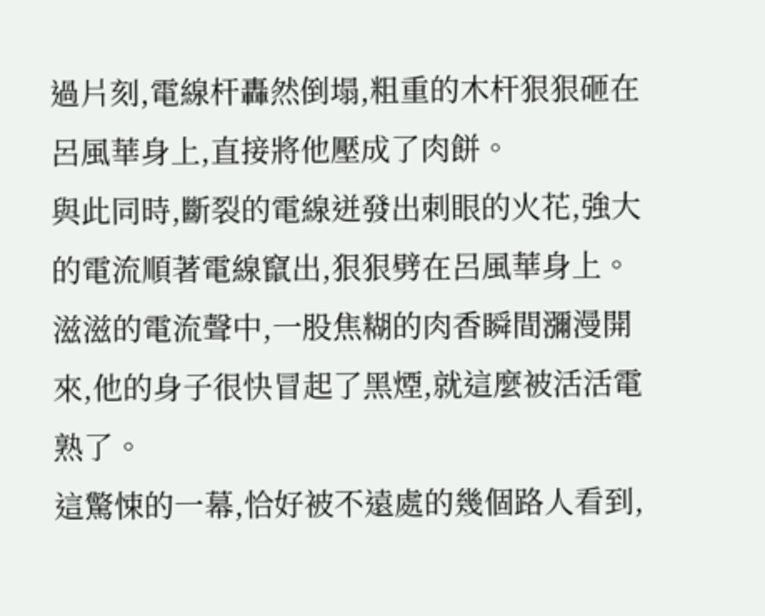過片刻,電線杆轟然倒塌,粗重的木杆狠狠砸在呂風華身上,直接將他壓成了肉餅。
與此同時,斷裂的電線迸發出刺眼的火花,強大的電流順著電線竄出,狠狠劈在呂風華身上。
滋滋的電流聲中,一股焦糊的肉香瞬間瀰漫開來,他的身子很快冒起了黑煙,就這麼被活活電熟了。
這驚悚的一幕,恰好被不遠處的幾個路人看到,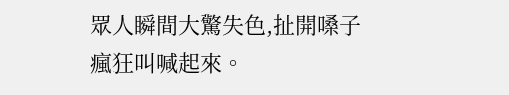眾人瞬間大驚失色,扯開嗓子瘋狂叫喊起來。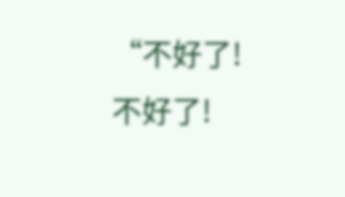“不好了!不好了!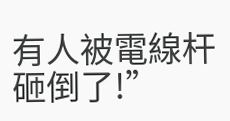有人被電線杆砸倒了!”